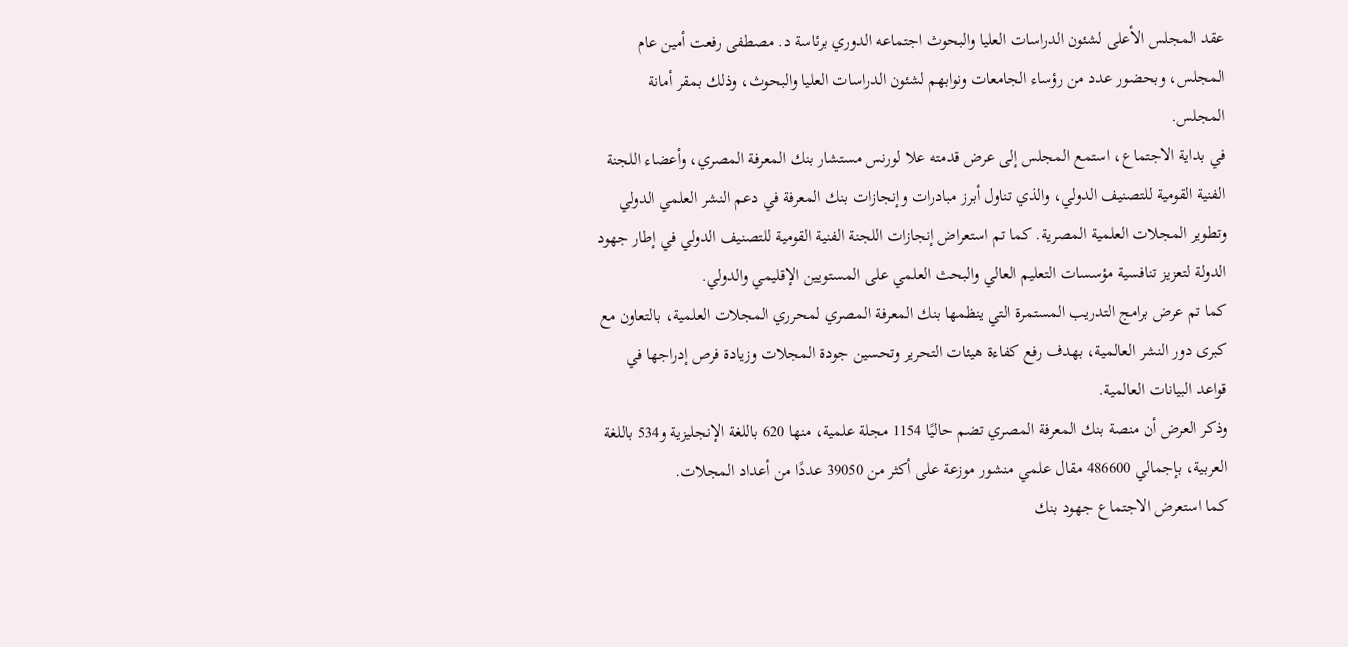عقد المجلس الأعلى لشئون الدراسات العليا والبحوث اجتماعه الدوري برئاسة د. مصطفى رفعت أمين عام المجلس، وبحضور عدد من رؤساء الجامعات ونوابهم لشئون الدراسات العليا والبحوث، وذلك بمقر أمانة المجلس.
في بداية الاجتماع، استمع المجلس إلى عرض قدمته علا لورنس مستشار بنك المعرفة المصري، وأعضاء اللجنة الفنية القومية للتصنيف الدولي، والذي تناول أبرز مبادرات وإنجازات بنك المعرفة في دعم النشر العلمي الدولي وتطوير المجلات العلمية المصرية. كما تم استعراض إنجازات اللجنة الفنية القومية للتصنيف الدولي في إطار جهود الدولة لتعزيز تنافسية مؤسسات التعليم العالي والبحث العلمي على المستويين الإقليمي والدولي.
كما تم عرض برامج التدريب المستمرة التي ينظمها بنك المعرفة المصري لمحرري المجلات العلمية، بالتعاون مع كبرى دور النشر العالمية، بهدف رفع كفاءة هيئات التحرير وتحسين جودة المجلات وزيادة فرص إدراجها في قواعد البيانات العالمية.
وذكر العرض أن منصة بنك المعرفة المصري تضم حاليًا 1154 مجلة علمية، منها 620 باللغة الإنجليزية و534 باللغة العربية، بإجمالي 486600 مقال علمي منشور موزعة على أكثر من 39050 عددًا من أعداد المجلات.
كما استعرض الاجتماع جهود بنك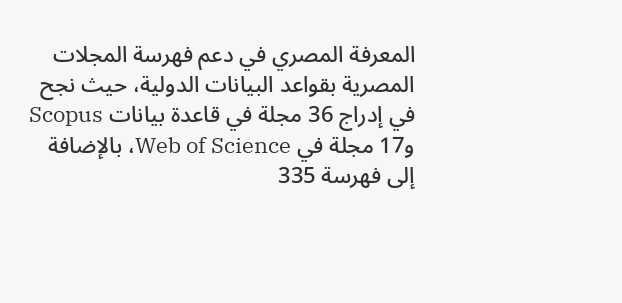المعرفة المصري في دعم فهرسة المجلات المصرية بقواعد البيانات الدولية، حيث نجح في إدراج 36 مجلة في قاعدة بيانات Scopus و17 مجلة في Web of Science، بالإضافة إلى فهرسة 335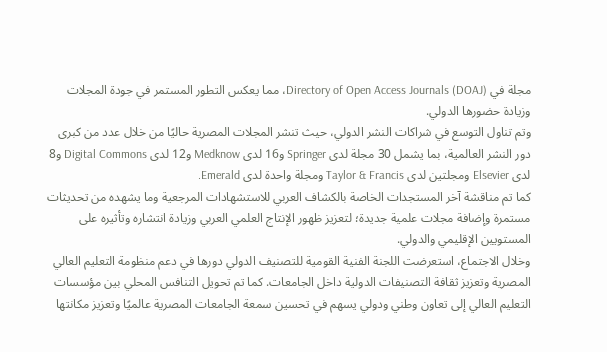مجلة في Directory of Open Access Journals (DOAJ)، مما يعكس التطور المستمر في جودة المجلات وزيادة حضورها الدولي.
وتم تناول التوسع في شراكات النشر الدولي، حيث تنشر المجلات المصرية حاليًا من خلال عدد من كبرى دور النشر العالمية، بما يشمل 30 مجلة لدى Springer و16 لدى Medknow و12 لدى Digital Commons و8 لدى Elsevier ومجلتين لدى Taylor & Francis ومجلة واحدة لدى Emerald.
كما تم مناقشة آخر المستجدات الخاصة بالكشاف العربي للاستشهادات المرجعية وما يشهده من تحديثات مستمرة وإضافة مجلات علمية جديدة؛ لتعزيز ظهور الإنتاج العلمي العربي وزيادة انتشاره وتأثيره على المستويين الإقليمي والدولي.
وخلال الاجتماع، استعرضت اللجنة الفنية القومية للتصنيف الدولي دورها في دعم منظومة التعليم العالي المصرية وتعزيز ثقافة التصنيفات الدولية داخل الجامعات. كما تم تحويل التنافس المحلي بين مؤسسات التعليم العالي إلى تعاون وطني ودولي يسهم في تحسين سمعة الجامعات المصرية عالميًا وتعزيز مكانتها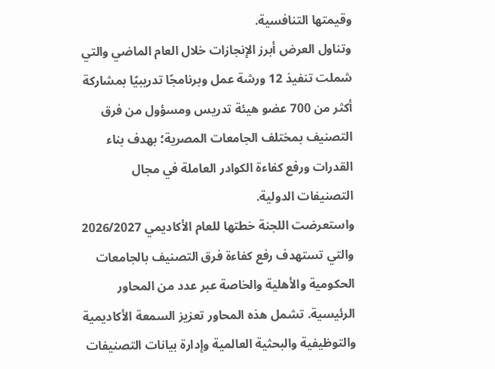وقيمتها التنافسية.
وتناول العرض أبرز الإنجازات خلال العام الماضي والتي شملت تنفيذ 12 ورشة عمل وبرنامجًا تدريبيًا بمشاركة أكثر من 700 عضو هيئة تدريس ومسؤول من فرق التصنيف بمختلف الجامعات المصرية؛ بهدف بناء القدرات ورفع كفاءة الكوادر العاملة في مجال التصنيفات الدولية.
واستعرضت اللجنة خطتها للعام الأكاديمي 2026/2027 والتي تستهدف رفع كفاءة فرق التصنيف بالجامعات الحكومية والأهلية والخاصة عبر عدد من المحاور الرئيسية. تشمل هذه المحاور تعزيز السمعة الأكاديمية والتوظيفية والبحثية العالمية وإدارة بيانات التصنيفات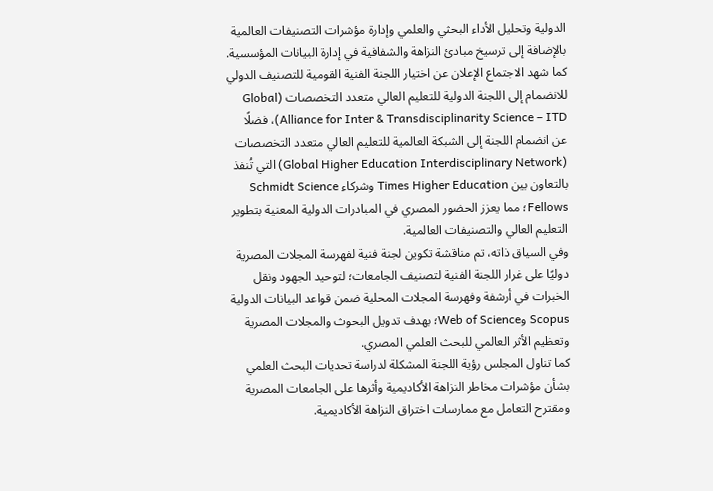الدولية وتحليل الأداء البحثي والعلمي وإدارة مؤشرات التصنيفات العالمية بالإضافة إلى ترسيخ مبادئ النزاهة والشفافية في إدارة البيانات المؤسسية.
كما شهد الاجتماع الإعلان عن اختيار اللجنة الفنية القومية للتصنيف الدولي للانضمام إلى اللجنة الدولية للتعليم العالي متعدد التخصصات (Global Alliance for Inter & Transdisciplinarity Science – ITD)، فضلًا عن انضمام اللجنة إلى الشبكة العالمية للتعليم العالي متعدد التخصصات (Global Higher Education Interdisciplinary Network) التي تُنفذ بالتعاون بين Times Higher Education وشركاء Schmidt Science Fellows؛ مما يعزز الحضور المصري في المبادرات الدولية المعنية بتطوير التعليم العالي والتصنيفات العالمية.
وفي السياق ذاته، تم مناقشة تكوين لجنة فنية لفهرسة المجلات المصرية دوليًا على غرار اللجنة الفنية لتصنيف الجامعات؛ لتوحيد الجهود ونقل الخبرات في أرشفة وفهرسة المجلات المحلية ضمن قواعد البيانات الدولية Scopus وWeb of Science؛ بهدف تدويل البحوث والمجلات المصرية وتعظيم الأثر العالمي للبحث العلمي المصري.
كما تناول المجلس رؤية اللجنة المشكلة لدراسة تحديات البحث العلمي بشأن مؤشرات مخاطر النزاهة الأكاديمية وأثرها على الجامعات المصرية ومقترح التعامل مع ممارسات اختراق النزاهة الأكاديمية.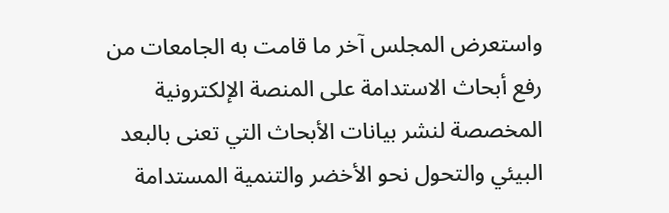واستعرض المجلس آخر ما قامت به الجامعات من رفع أبحاث الاستدامة على المنصة الإلكترونية المخصصة لنشر بيانات الأبحاث التي تعنى بالبعد البيئي والتحول نحو الأخضر والتنمية المستدامة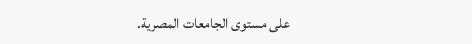على مستوى الجامعات المصرية.